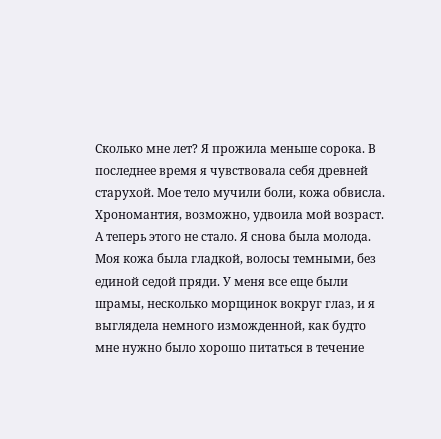Сколько мне лет? Я прожила меньше сорока. В последнее время я чувствовала себя древней старухой. Мое тело мучили боли, кожа обвисла. Хрономантия, возможно, удвоила мой возраст. А теперь этого не стало. Я снова была молода. Моя кожа была гладкой, волосы темными, без единой седой пряди. У меня все еще были шрамы, несколько морщинок вокруг глаз, и я выглядела немного изможденной, как будто мне нужно было хорошо питаться в течение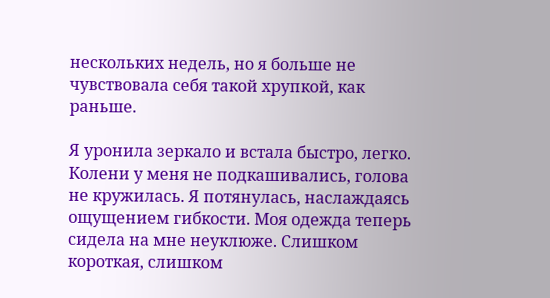нескольких недель, но я больше не чувствовала себя такой хрупкой, как раньше.

Я уронила зеркало и встала быстро, легко. Колени у меня не подкашивались, голова не кружилась. Я потянулась, наслаждаясь ощущением гибкости. Моя одежда теперь сидела на мне неуклюже. Слишком короткая, слишком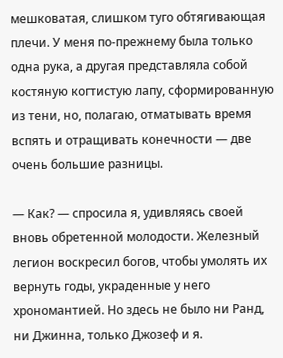мешковатая, слишком туго обтягивающая плечи. У меня по-прежнему была только одна рука, а другая представляла собой костяную когтистую лапу, сформированную из тени, но, полагаю, отматывать время вспять и отращивать конечности — две очень большие разницы.

— Как? — спросила я, удивляясь своей вновь обретенной молодости. Железный легион воскресил богов, чтобы умолять их вернуть годы, украденные у него хрономантией. Но здесь не было ни Ранд, ни Джинна, только Джозеф и я.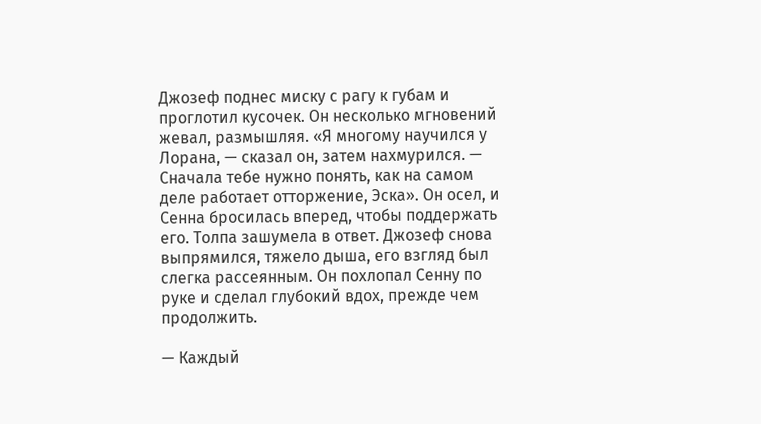Джозеф поднес миску с рагу к губам и проглотил кусочек. Он несколько мгновений жевал, размышляя. «Я многому научился у Лорана, — сказал он, затем нахмурился. — Сначала тебе нужно понять, как на самом деле работает отторжение, Эска». Он осел, и Сенна бросилась вперед, чтобы поддержать его. Толпа зашумела в ответ. Джозеф снова выпрямился, тяжело дыша, его взгляд был слегка рассеянным. Он похлопал Сенну по руке и сделал глубокий вдох, прежде чем продолжить.

— Каждый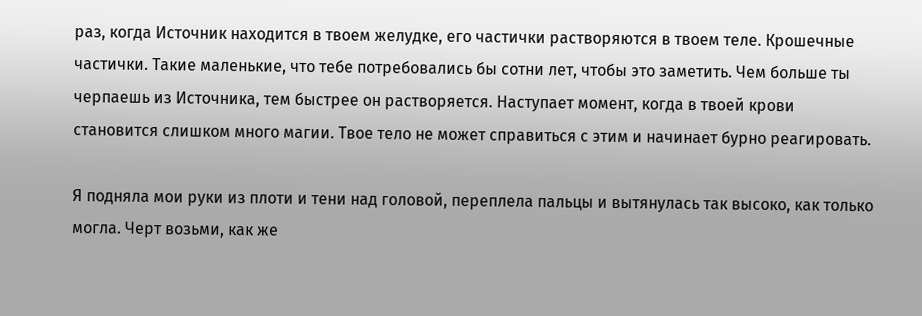раз, когда Источник находится в твоем желудке, его частички растворяются в твоем теле. Крошечные частички. Такие маленькие, что тебе потребовались бы сотни лет, чтобы это заметить. Чем больше ты черпаешь из Источника, тем быстрее он растворяется. Наступает момент, когда в твоей крови становится слишком много магии. Твое тело не может справиться с этим и начинает бурно реагировать.

Я подняла мои руки из плоти и тени над головой, переплела пальцы и вытянулась так высоко, как только могла. Черт возьми, как же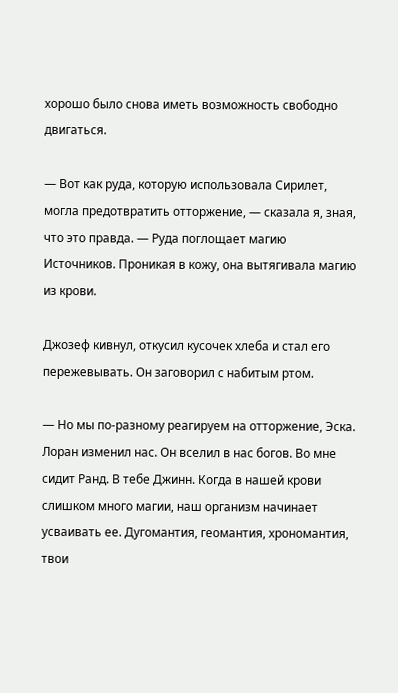хорошо было снова иметь возможность свободно двигаться.

— Вот как руда, которую использовала Сирилет, могла предотвратить отторжение, — сказала я, зная, что это правда. — Руда поглощает магию Источников. Проникая в кожу, она вытягивала магию из крови.

Джозеф кивнул, откусил кусочек хлеба и стал его пережевывать. Он заговорил с набитым ртом.

— Но мы по-разному реагируем на отторжение, Эска. Лоран изменил нас. Он вселил в нас богов. Во мне сидит Ранд. В тебе Джинн. Когда в нашей крови слишком много магии, наш организм начинает усваивать ее. Дугомантия, геомантия, хрономантия, твои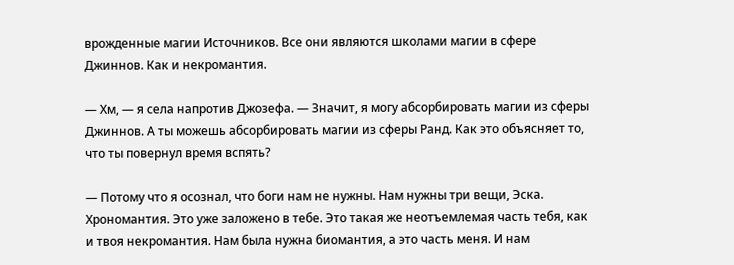врожденные магии Источников. Все они являются школами магии в сфере Джиннов. Как и некромантия.

— Хм, — я села напротив Джозефа. — Значит, я могу абсорбировать магии из сферы Джиннов. А ты можешь абсорбировать магии из сферы Ранд. Как это объясняет то, что ты повернул время вспять?

— Потому что я осознал, что боги нам не нужны. Нам нужны три вещи, Эска. Хрономантия. Это уже заложено в тебе. Это такая же неотъемлемая часть тебя, как и твоя некромантия. Нам была нужна биомантия, а это часть меня. И нам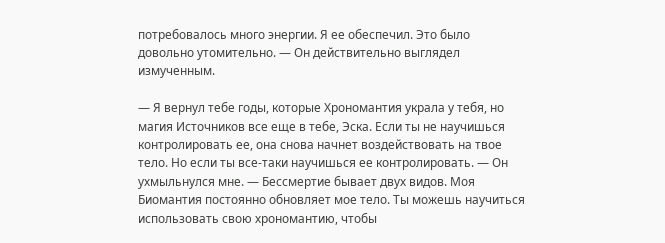потребовалось много энергии. Я ее обеспечил. Это было довольно утомительно. — Он действительно выглядел измученным.

— Я вернул тебе годы, которые Хрономантия украла у тебя, но магия Источников все еще в тебе, Эска. Если ты не научишься контролировать ее, она снова начнет воздействовать на твое тело. Но если ты все-таки научишься ее контролировать. — Он ухмыльнулся мне. — Бессмертие бывает двух видов. Моя Биомантия постоянно обновляет мое тело. Ты можешь научиться использовать свою хрономантию, чтобы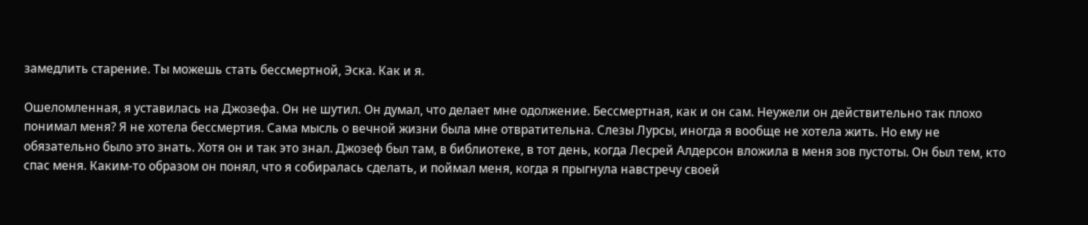замедлить старение. Ты можешь стать бессмертной, Эска. Как и я.

Ошеломленная, я уставилась на Джозефа. Он не шутил. Он думал, что делает мне одолжение. Бессмертная, как и он сам. Неужели он действительно так плохо понимал меня? Я не хотела бессмертия. Сама мысль о вечной жизни была мне отвратительна. Слезы Лурсы, иногда я вообще не хотела жить. Но ему не обязательно было это знать. Хотя он и так это знал. Джозеф был там, в библиотеке, в тот день, когда Лесрей Алдерсон вложила в меня зов пустоты. Он был тем, кто спас меня. Каким-то образом он понял, что я собиралась сделать, и поймал меня, когда я прыгнула навстречу своей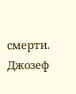смерти. Джозеф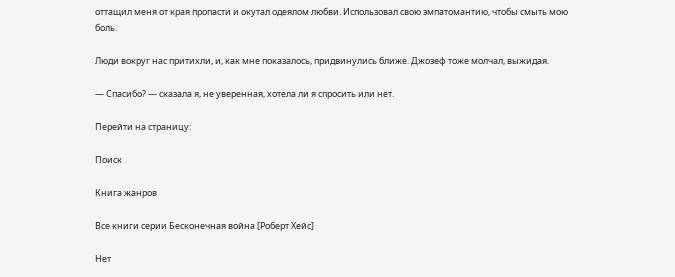оттащил меня от края пропасти и окутал одеялом любви. Использовал свою эмпатомантию, чтобы смыть мою боль.

Люди вокруг нас притихли, и, как мне показалось, придвинулись ближе. Джозеф тоже молчал, выжидая.

— Спасибо? — сказала я, не уверенная, хотела ли я спросить или нет.

Перейти на страницу:

Поиск

Книга жанров

Все книги серии Бесконечная война [Роберт Хейс]

Нет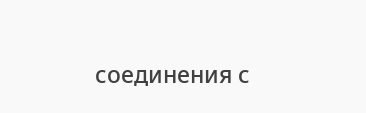соединения с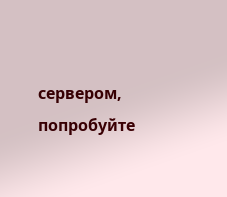сервером, попробуйте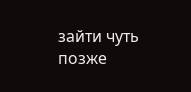зайти чуть позже